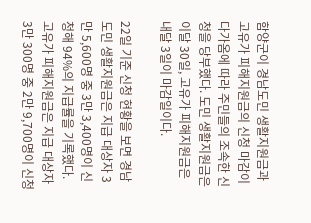함양군이 경남도민 생활지원금과 고유가 피해지원금의 신청 마감이 다가옴에 따라 주민들의 조속한 신청을 당부했다. 도민 생활지원금은 이달 30일, 고유가 피해지원금은 내달 3일이 마감일이다.

22일 기준 신청 현황을 보면 경남도민 생활지원금은 지급 대상자 3만 5,600명 중 3만 3,400명이 신청해 94%의 지급률을 기록했다. 고유가 피해지원금은 지급 대상자 3만 300명 중 2만 9,700명이 신청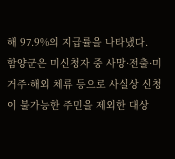해 97.9%의 지급률을 나타냈다.
함양군은 미신청자 중 사망·전출·미거주·해외 체류 등으로 사실상 신청이 불가능한 주민을 제외한 대상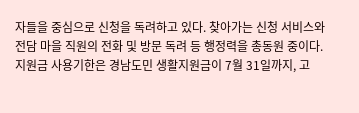자들을 중심으로 신청을 독려하고 있다. 찾아가는 신청 서비스와 전담 마을 직원의 전화 및 방문 독려 등 행정력을 총동원 중이다.
지원금 사용기한은 경남도민 생활지원금이 7월 31일까지, 고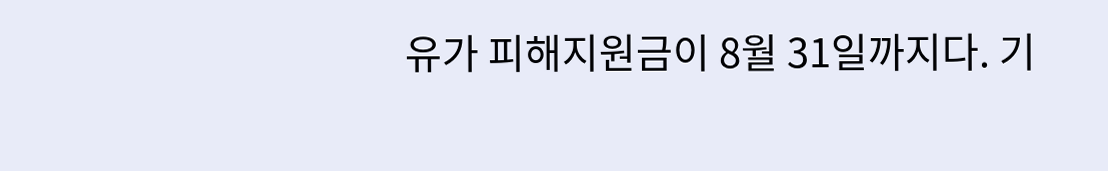유가 피해지원금이 8월 31일까지다. 기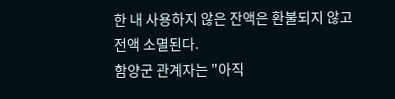한 내 사용하지 않은 잔액은 환불되지 않고 전액 소멸된다.
함양군 관계자는 "아직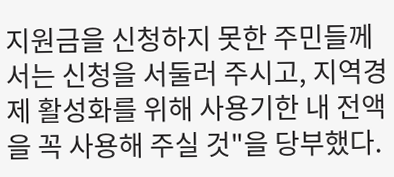지원금을 신청하지 못한 주민들께서는 신청을 서둘러 주시고, 지역경제 활성화를 위해 사용기한 내 전액을 꼭 사용해 주실 것"을 당부했다.